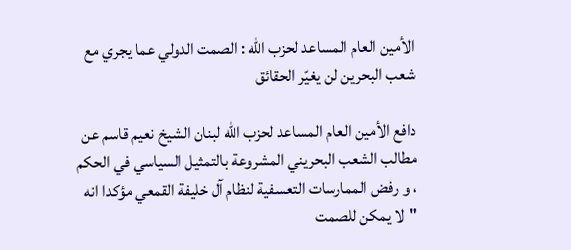الأمين العام المساعد لحزب الله : الصمت الدولي عما يجري مع شعب البحرين لن يغيّر الحقائق

دافع الأمين العام المساعد لحزب الله لبنان الشيخ نعيم قاسم عن مطالب الشعب البحريني المشروعة بالتمثيل السياسي في الحكم ، و رفض الممارسات التعسفية لنظام آل خليفة القمعي مؤكدا انه "لا يمكن للصمت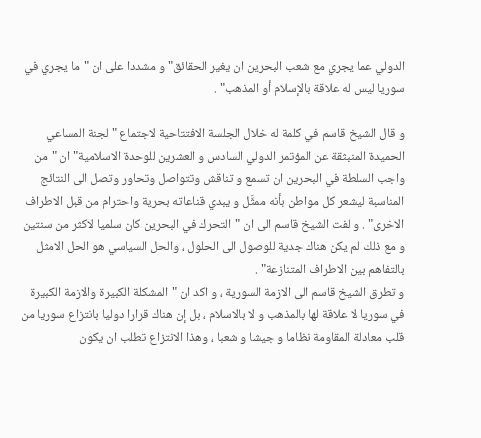الدولي عما يجري مع شعب البحرين ان يغير الحقائق" و مشددا على ان "ما يجري في سوريا ليس له علاقة بالإسلام أو المذهب" .

و قال الشيخ قاسم في كلمة له خلال الجلسة الافتتاحية لاجتماع "لجنة المساعي الحميدة المنبثقة عن المؤتمر الدولي السادس و العشرين للوحدة الاسلامية" ان "من واجب السلطة في البحرين ان تسمع و تناقش وتتواصل وتحاور وتصل الى النتائج المناسبة ليشعر كل مواطن بأنه ممثَّل و يبدي قناعاته بحرية واحترام من قبل الاطراف الاخرى" . و لفت الشيخ قاسم الى ان "التحرك في البحرين كان سلميا لاكثر من سنتين و مع ذلك لم يكن هناك جدية للوصول الى الحلول ، والحل السياسي هو الحل الامثل بالتفاهم بين الاطراف المتنازعة" .
و تطرق الشيخ قاسم الى الازمة السورية ، و اكد ان "المشكلة الكبيرة والازمة الكبيرة في سوريا لا علاقة لها بالمذهب و لا بالاسلام ، بل إن هناك قرارا دوليا بانتزاع سوريا من قلب معادلة المقاومة نظاما و جيشا و شعبا ، وهذا الانتزاع تطلب ان يكون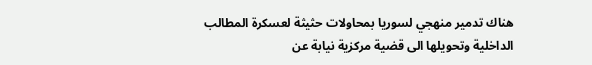هناك تدمير منهجي لسوريا بمحاولات حثيثة لعسكرة المطالب الداخلية وتحويلها الى قضية مركزية نيابة عن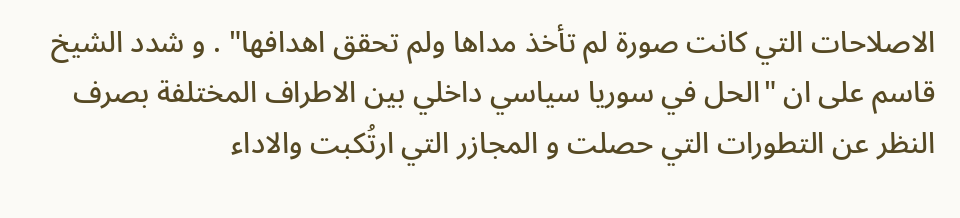الاصلاحات التي كانت صورة لم تأخذ مداها ولم تحقق اهدافها" . و شدد الشيخ قاسم على ان "الحل في سوريا سياسي داخلي بين الاطراف المختلفة بصرف النظر عن التطورات التي حصلت و المجازر التي ارتُكبت والاداء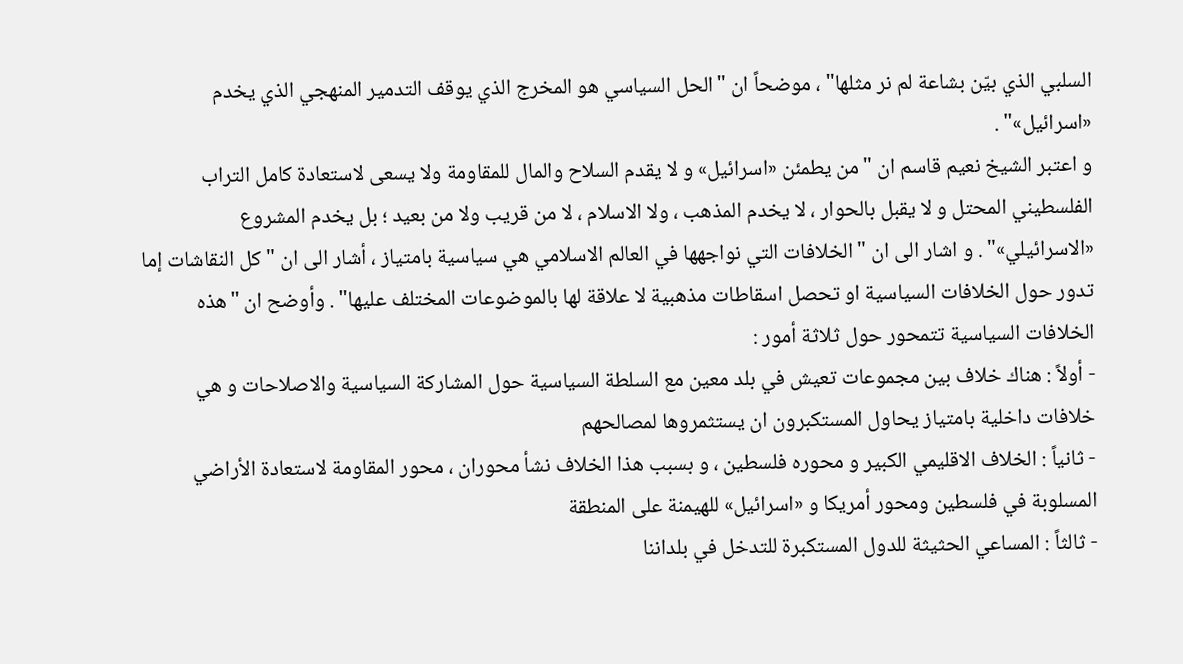السلبي الذي بيّن بشاعة لم نر مثلها" ، موضحاً ان "الحل السياسي هو المخرج الذي يوقف التدمير المنهجي الذي يخدم «اسرائيل»" .
و اعتبر الشيخ نعيم قاسم ان "من يطمئن «اسرائيل» و لا يقدم السلاح والمال للمقاومة ولا يسعى لاستعادة كامل التراب الفلسطيني المحتل و لا يقبل بالحوار ، لا يخدم المذهب ، ولا الاسلام ، لا من قريب ولا من بعيد ؛ بل يخدم المشروع «الاسرائيلي»" . و اشار الى ان "الخلافات التي نواجهها في العالم الاسلامي هي سياسية بامتياز ، أشار الى ان "كل النقاشات إما تدور حول الخلافات السياسية او تحصل اسقاطات مذهبية لا علاقة لها بالموضوعات المختلف عليها" . وأوضح ان "هذه الخلافات السياسية تتمحور حول ثلاثة أمور :
- أولاً : هناك خلاف بين مجموعات تعيش في بلد معين مع السلطة السياسية حول المشاركة السياسية والاصلاحات و هي خلافات داخلية بامتياز يحاول المستكبرون ان يستثمروها لمصالحهم
- ثانياً : الخلاف الاقليمي الكبير و محوره فلسطين ، و بسبب هذا الخلاف نشأ محوران ، محور المقاومة لاستعادة الأراضي المسلوبة في فلسطين ومحور أمريكا و «اسرائيل» للهيمنة على المنطقة
- ثالثاً : المساعي الحثيثة للدول المستكبرة للتدخل في بلداننا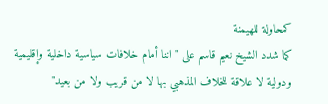كمحاولة للهيمنة
كما شدد الشيخ نعيم قاسم على "اننا أمام خلافات سياسية داخلية وإقليمية ودولية لا علاقة للخلاف المذهبي بها لا من قريب ولا من بعيد"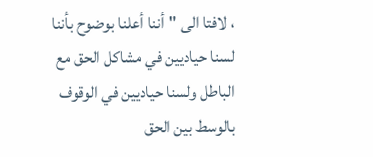، لافتا الى "أننا أعلنا بوضوح بأننا لسنا حياديين في مشاكل الحق مع الباطل ولسنا حياديين في الوقوف بالوسط بين الحق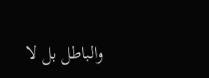والباطل بل لا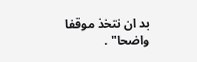بد ان نتخذ موقفا واضحا" .